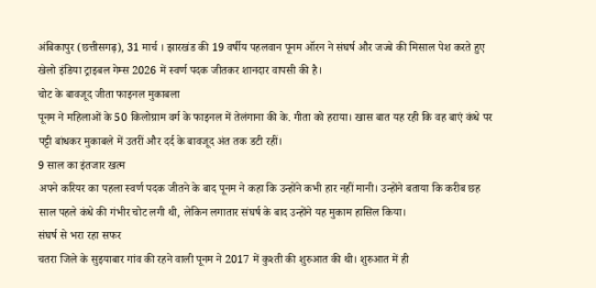अंबिकापुर (छत्तीसगढ़), 31 मार्च । झारखंड की 19 वर्षीय पहलवान पूनम ऑरन ने संघर्ष और जज्बे की मिसाल पेश करते हुए खेलो इंडिया ट्राइबल गेम्स 2026 में स्वर्ण पदक जीतकर शानदार वापसी की है।
चोट के बावजूद जीता फाइनल मुकाबला
पूनम ने महिलाओं के 50 किलोग्राम वर्ग के फाइनल में तेलंगाना की के. गीता को हराया। खास बात यह रही कि वह बाएं कंधे पर पट्टी बांधकर मुकाबले में उतरीं और दर्द के बावजूद अंत तक डटी रहीं।
9 साल का इंतजार खत्म
अपने करियर का पहला स्वर्ण पदक जीतने के बाद पूनम ने कहा कि उन्होंने कभी हार नहीं मानी। उन्होंने बताया कि करीब छह साल पहले कंधे की गंभीर चोट लगी थी, लेकिन लगातार संघर्ष के बाद उन्होंने यह मुकाम हासिल किया।
संघर्ष से भरा रहा सफर
चतरा जिले के सुइयाबार गांव की रहने वाली पूनम ने 2017 में कुश्ती की शुरुआत की थी। शुरुआत में ही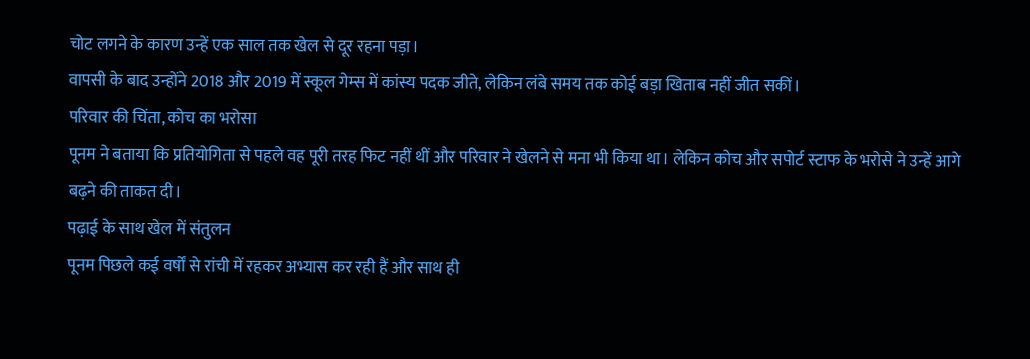चोट लगने के कारण उन्हें एक साल तक खेल से दूर रहना पड़ा।
वापसी के बाद उन्होंने 2018 और 2019 में स्कूल गेम्स में कांस्य पदक जीते, लेकिन लंबे समय तक कोई बड़ा खिताब नहीं जीत सकीं।
परिवार की चिंता, कोच का भरोसा
पूनम ने बताया कि प्रतियोगिता से पहले वह पूरी तरह फिट नहीं थीं और परिवार ने खेलने से मना भी किया था। लेकिन कोच और सपोर्ट स्टाफ के भरोसे ने उन्हें आगे बढ़ने की ताकत दी।
पढ़ाई के साथ खेल में संतुलन
पूनम पिछले कई वर्षों से रांची में रहकर अभ्यास कर रही हैं और साथ ही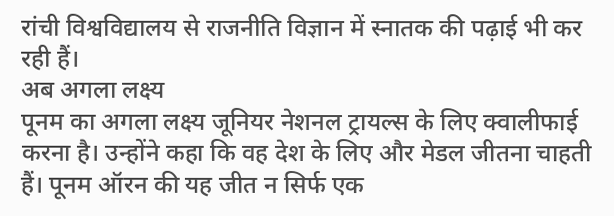रांची विश्वविद्यालय से राजनीति विज्ञान में स्नातक की पढ़ाई भी कर रही हैं।
अब अगला लक्ष्य
पूनम का अगला लक्ष्य जूनियर नेशनल ट्रायल्स के लिए क्वालीफाई करना है। उन्होंने कहा कि वह देश के लिए और मेडल जीतना चाहती हैं। पूनम ऑरन की यह जीत न सिर्फ एक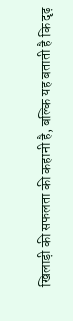खिलाड़ी की सफलता की कहानी है, बल्कि यह बताती है कि दृढ़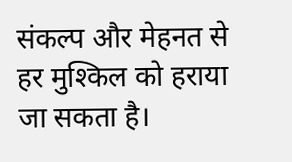संकल्प और मेहनत से हर मुश्किल को हराया जा सकता है।